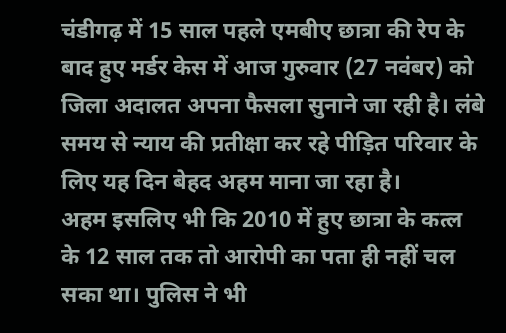चंडीगढ़ में 15 साल पहले एमबीए छात्रा की रेप के बाद हुए मर्डर केस में आज गुरुवार (27 नवंबर) को जिला अदालत अपना फैसला सुनाने जा रही है। लंबे समय से न्याय की प्रतीक्षा कर रहे पीड़ित परिवार के लिए यह दिन बेहद अहम माना जा रहा है।
अहम इसलिए भी कि 2010 में हुए छात्रा के कत्ल के 12 साल तक तो आरोपी का पता ही नहीं चल सका था। पुलिस ने भी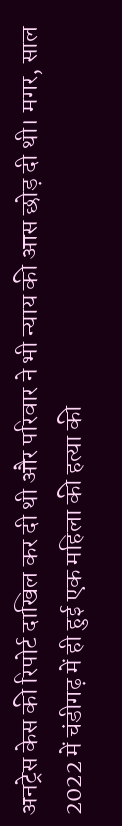अनट्रेस केस की रिपोर्ट दाखिल कर दी थी और परिवार ने भी न्याय की आस छोड़ दी थी। मगर, साल 2022 में चंडीगढ़ में ही हुई एक महिला की हत्या की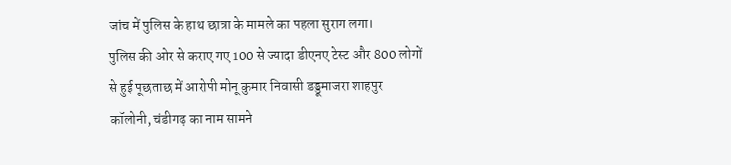जांच में पुलिस के हाथ छात्रा के मामले का पहला सुराग लगा।
पुलिस की ओर से कराए गए 100 से ज्यादा डीएनए टेस्ट और 800 लोगों से हुई पूछताछ में आरोपी मोनू कुमार निवासी डड्डूमाजरा शाहपुर कॉलोनी, चंडीगढ़ का नाम सामने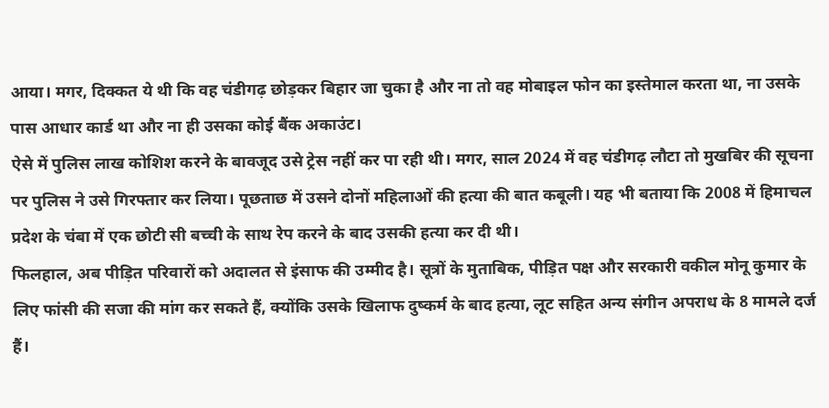आया। मगर, दिक्कत ये थी कि वह चंडीगढ़ छोड़कर बिहार जा चुका है और ना तो वह मोबाइल फोन का इस्तेमाल करता था, ना उसके पास आधार कार्ड था और ना ही उसका कोई बैंक अकाउंट।
ऐसे में पुलिस लाख कोशिश करने के बावजूद उसे ट्रेस नहीं कर पा रही थी। मगर, साल 2024 में वह चंडीगढ़ लौटा तो मुखबिर की सूचना पर पुलिस ने उसे गिरफ्तार कर लिया। पूछताछ में उसने दोनों महिलाओं की हत्या की बात कबूली। यह भी बताया कि 2008 में हिमाचल प्रदेश के चंबा में एक छोटी सी बच्ची के साथ रेप करने के बाद उसकी हत्या कर दी थी।
फिलहाल, अब पीड़ित परिवारों को अदालत से इंसाफ की उम्मीद है। सूत्रों के मुताबिक, पीड़ित पक्ष और सरकारी वकील मोनू कुमार के लिए फांसी की सजा की मांग कर सकते हैं, क्योंकि उसके खिलाफ दुष्कर्म के बाद हत्या, लूट सहित अन्य संगीन अपराध के 8 मामले दर्ज हैं।